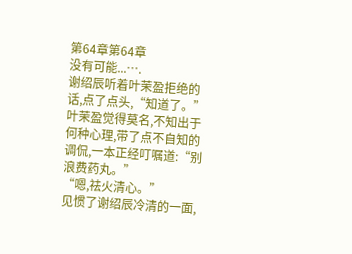第64章第64章
没有可能...….
谢绍辰听着叶茉盈拒绝的话,点了点头,“知道了。”叶茉盈觉得莫名,不知出于何种心理,带了点不自知的调侃,一本正经叮嘱道:“别浪费药丸。”
“嗯,祛火清心。”
见惯了谢绍辰冷清的一面,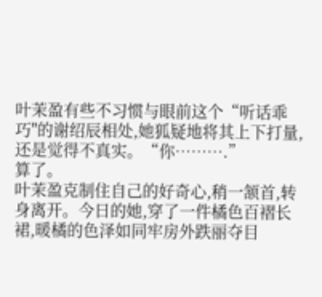叶茉盈有些不习惯与眼前这个“听话乖巧"的谢绍辰相处,她狐疑地将其上下打量,还是觉得不真实。“你……….”
算了。
叶茉盈克制住自己的好奇心,稍一颔首,转身离开。今日的她,穿了一件橘色百褶长裙,暖橘的色泽如同牢房外跌丽夺目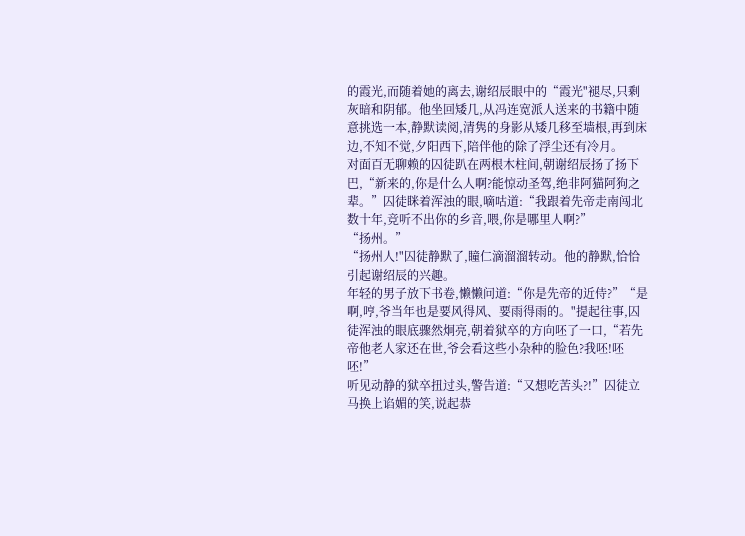的霞光,而随着她的离去,谢绍辰眼中的“霞光"褪尽,只剩灰暗和阴郁。他坐回矮几,从冯连宽派人送来的书籍中随意挑选一本,静默读阅,清隽的身影从矮几移至墙根,再到床边,不知不觉,夕阳西下,陪伴他的除了浮尘还有冷月。
对面百无聊赖的囚徒趴在两根木柱间,朝谢绍辰扬了扬下巴,“新来的,你是什么人啊?能惊动圣驾,绝非阿猫阿狗之辈。”囚徒眯着浑浊的眼,嘀咕道:“我跟着先帝走南闯北数十年,竞听不出你的乡音,喂,你是哪里人啊?”
“扬州。”
“扬州人!"囚徒静默了,瞳仁滴溜溜转动。他的静默,恰恰引起谢绍辰的兴趣。
年轻的男子放下书卷,懒懒问道:“你是先帝的近侍?”“是啊,哼,爷当年也是要风得风、要雨得雨的。"提起往事,囚徒浑浊的眼底骤然炯亮,朝着狱卒的方向呸了一口,“若先帝他老人家还在世,爷会看这些小杂种的脸色?我呸!呸呸!”
听见动静的狱卒扭过头,警告道:“又想吃苦头?!”囚徒立马换上谄媚的笑,说起恭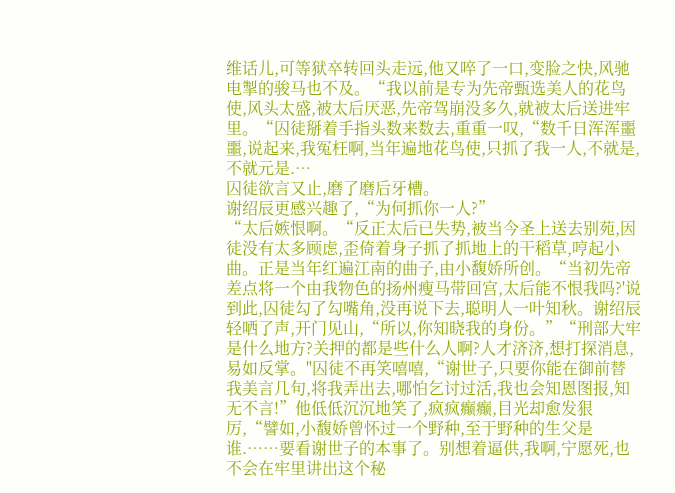维话儿,可等狱卒转回头走远,他又啐了一口,变脸之快,风驰电掣的骏马也不及。“我以前是专为先帝甄选美人的花鸟使,风头太盛,被太后厌恶,先帝驾崩没多久,就被太后送进牢里。“囚徒掰着手指头数来数去,重重一叹,“数千日浑浑噩噩,说起来,我冤枉啊,当年遍地花鸟使,只抓了我一人,不就是,不就元是.…
囚徒欲言又止,磨了磨后牙槽。
谢绍辰更感兴趣了,“为何抓你一人?”
“太后嫉恨啊。“反正太后已失势,被当今圣上送去别苑,因徒没有太多顾虑,歪倚着身子抓了抓地上的干稻草,哼起小曲。正是当年红遍江南的曲子,由小馥娇所创。“当初先帝差点将一个由我物色的扬州瘦马带回宫,太后能不恨我吗?'说到此,囚徒勾了勾嘴角,没再说下去,聪明人一叶知秋。谢绍辰轻哂了声,开门见山,“所以,你知晓我的身份。”“刑部大牢是什么地方?关押的都是些什么人啊?人才济济,想打探消息,易如反掌。"囚徒不再笑嘻嘻,“谢世子,只要你能在御前替我美言几句,将我弄出去,哪怕乞讨过活,我也会知恩图报,知无不言!”他低低沉沉地笑了,疯疯癫癫,目光却愈发狠厉,“譬如,小馥娇曾怀过一个野种,至于野种的生父是谁.……要看谢世子的本事了。别想着逼供,我啊,宁愿死,也不会在牢里讲出这个秘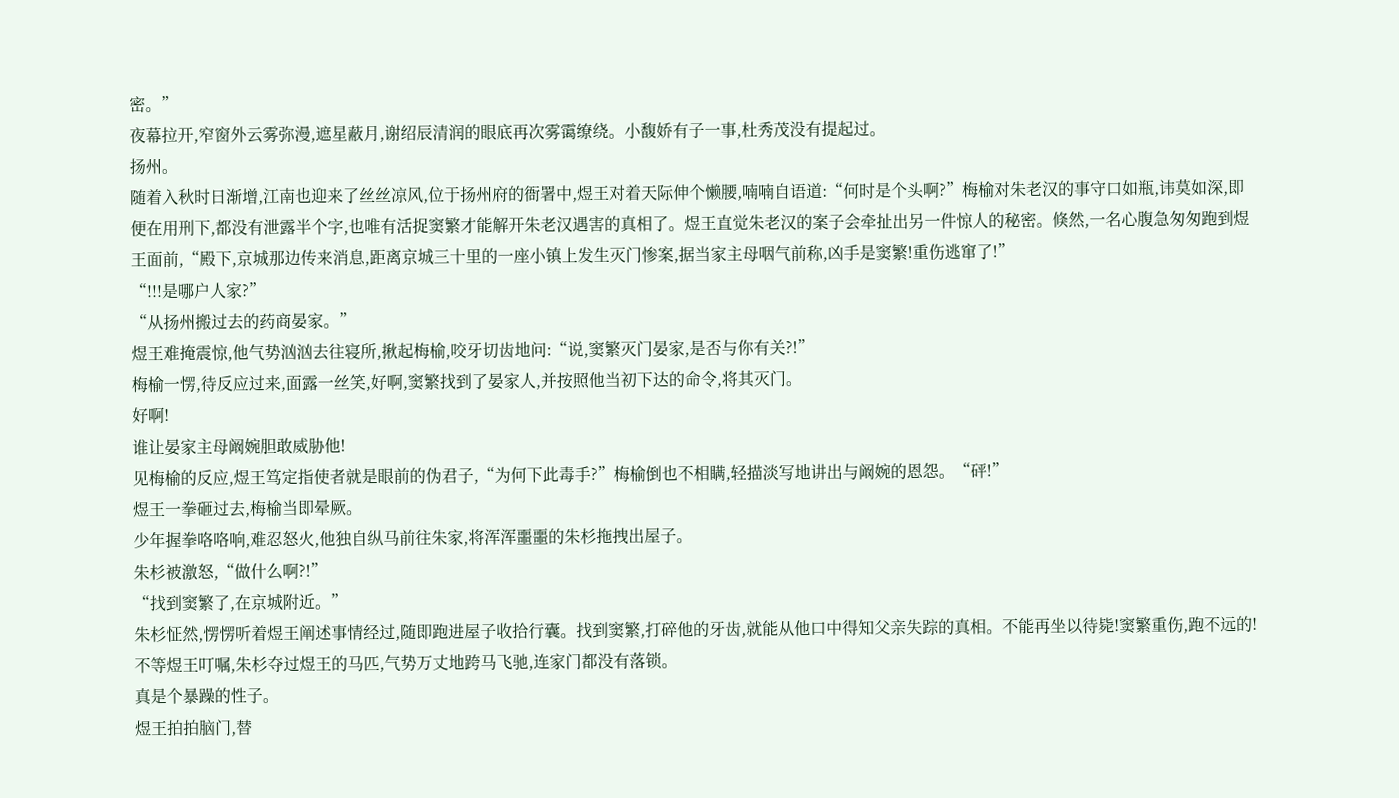密。”
夜幕拉开,窄窗外云雾弥漫,遮星蔽月,谢绍辰清润的眼底再次雾霭缭绕。小馥娇有子一事,杜秀茂没有提起过。
扬州。
随着入秋时日渐增,江南也迎来了丝丝凉风,位于扬州府的衙署中,煜王对着天际伸个懒腰,喃喃自语道:“何时是个头啊?”梅榆对朱老汉的事守口如瓶,讳莫如深,即便在用刑下,都没有泄露半个字,也唯有活捉窦繁才能解开朱老汉遇害的真相了。煜王直觉朱老汉的案子会牵扯出另一件惊人的秘密。倏然,一名心腹急匆匆跑到煜王面前,“殿下,京城那边传来消息,距离京城三十里的一座小镇上发生灭门惨案,据当家主母咽气前称,凶手是窦繁!重伤逃窜了!”
“!!!是哪户人家?”
“从扬州搬过去的药商晏家。”
煜王难掩震惊,他气势汹汹去往寝所,揪起梅榆,咬牙切齿地问:“说,窦繁灭门晏家,是否与你有关?!”
梅榆一愣,待反应过来,面露一丝笑,好啊,窦繁找到了晏家人,并按照他当初下达的命令,将其灭门。
好啊!
谁让晏家主母阚婉胆敢威胁他!
见梅榆的反应,煜王笃定指使者就是眼前的伪君子,“为何下此毒手?”梅榆倒也不相瞒,轻描淡写地讲出与阚婉的恩怨。“砰!”
煜王一拳砸过去,梅榆当即晕厥。
少年握拳咯咯响,难忍怒火,他独自纵马前往朱家,将浑浑噩噩的朱杉拖拽出屋子。
朱杉被激怒,“做什么啊?!”
“找到窦繁了,在京城附近。”
朱杉怔然,愣愣听着煜王阐述事情经过,随即跑进屋子收拾行囊。找到窦繁,打碎他的牙齿,就能从他口中得知父亲失踪的真相。不能再坐以待毙!窦繁重伤,跑不远的!
不等煜王叮嘱,朱杉夺过煜王的马匹,气势万丈地跨马飞驰,连家门都没有落锁。
真是个暴躁的性子。
煜王拍拍脑门,替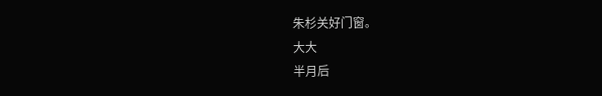朱杉关好门窗。
大大
半月后